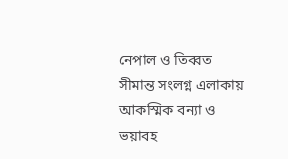নেপাল ও তিব্বত সীমান্ত সংলগ্ন এলাকায় আকস্মিক বন্যা ও ভয়াবহ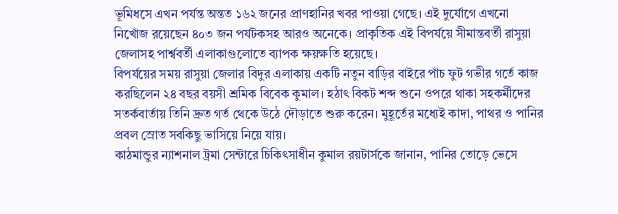ভূমিধসে এখন পর্যন্ত অন্তত ১৬২ জনের প্রাণহানির খবর পাওয়া গেছে। এই দুর্যোগে এখনো নিখোঁজ রয়েছেন ৪০৩ জন পর্যটকসহ আরও অনেকে। প্রাকৃতিক এই বিপর্যয়ে সীমান্তবর্তী রাসুয়া জেলাসহ পার্শ্ববর্তী এলাকাগুলোতে ব্যাপক ক্ষয়ক্ষতি হয়েছে।
বিপর্যয়ের সময় রাসুয়া জেলার বিদুর এলাকায় একটি নতুন বাড়ির বাইরে পাঁচ ফুট গভীর গর্তে কাজ করছিলেন ২৪ বছর বয়সী শ্রমিক বিবেক কুমাল। হঠাৎ বিকট শব্দ শুনে ওপরে থাকা সহকর্মীদের সতর্কবার্তায় তিনি দ্রুত গর্ত থেকে উঠে দৌড়াতে শুরু করেন। মুহূর্তের মধ্যেই কাদা, পাথর ও পানির প্রবল স্রোত সবকিছু ভাসিয়ে নিয়ে যায়।
কাঠমান্ডুর ন্যাশনাল ট্রমা সেন্টারে চিকিৎসাধীন কুমাল রয়টার্সকে জানান, পানির তোড়ে ভেসে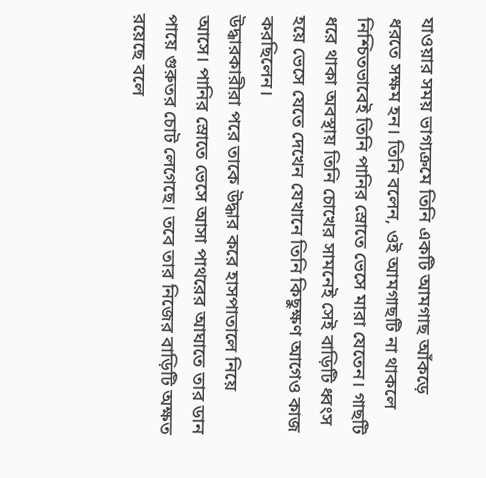যাওয়ার সময় ভাগ্যক্রমে তিনি একটি আমগাছ আঁকড়ে ধরতে সক্ষম হন। তিনি বলেন, ওই আমগাছটি না থাকলে নিশ্চিতভাবেই তিনি পানির স্রোতে ভেসে মারা যেতেন। গাছটি ধরে থাকা অবস্থায় তিনি চোখের সামনেই সেই বাড়িটি ধ্বংস হয়ে ভেসে যেতে দেখেন যেখানে তিনি কিছুক্ষণ আগেও কাজ করছিলেন।
উদ্ধারকারীরা পরে তাকে উদ্ধার করে হাসপাতালে নিয়ে আসে। পানির স্রোতে ভেসে আসা পাথরের আঘাতে তার ডান পায়ে গুরুতর চোট লেগেছে। তবে তার নিজের বাড়িটি অক্ষত রয়েছে বলে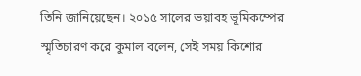তিনি জানিয়েছেন। ২০১৫ সালের ভয়াবহ ভূমিকম্পের স্মৃতিচারণ করে কুমাল বলেন, সেই সময় কিশোর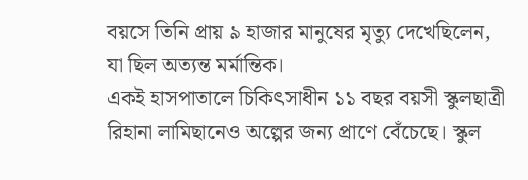বয়সে তিনি প্রায় ৯ হাজার মানুষের মৃত্যু দেখেছিলেন, যা ছিল অত্যন্ত মর্মান্তিক।
একই হাসপাতালে চিকিৎসাধীন ১১ বছর বয়সী স্কুলছাত্রী রিহানা লামিছানেও অল্পের জন্য প্রাণে বেঁচেছে। স্কুল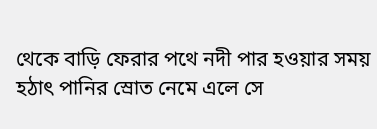থেকে বাড়ি ফেরার পথে নদী পার হওয়ার সময় হঠাৎ পানির স্রোত নেমে এলে সে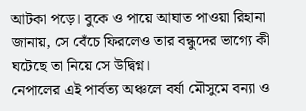আটকা পড়ে। বুকে ও পায়ে আঘাত পাওয়া রিহানা জানায়, সে বেঁচে ফিরলেও তার বন্ধুদের ভাগ্যে কী ঘটেছে তা নিয়ে সে উদ্বিগ্ন।
নেপালের এই পার্বত্য অঞ্চলে বর্ষা মৌসুমে বন্যা ও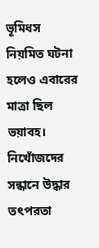ভূমিধস নিয়মিত ঘটনা হলেও এবারের মাত্রা ছিল ভয়াবহ। নিখোঁজদের সন্ধানে উদ্ধার তৎপরতা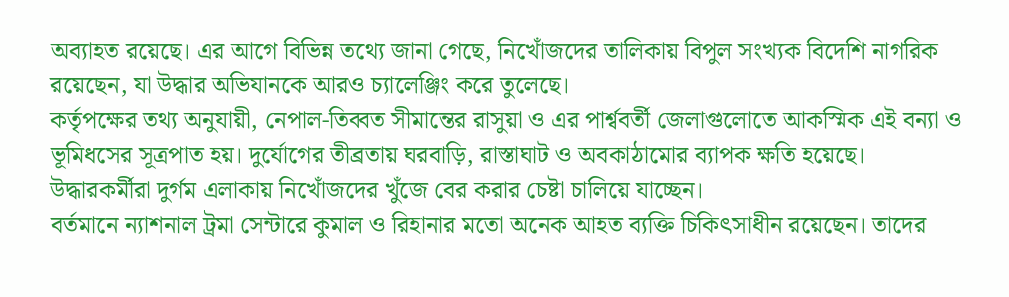অব্যাহত রয়েছে। এর আগে বিভিন্ন তথ্যে জানা গেছে, নিখোঁজদের তালিকায় বিপুল সংখ্যক বিদেশি নাগরিক রয়েছেন, যা উদ্ধার অভিযানকে আরও চ্যালেঞ্জিং করে তুলেছে।
কর্তৃপক্ষের তথ্য অনুযায়ী, নেপাল-তিব্বত সীমান্তের রাসুয়া ও এর পার্শ্ববর্তী জেলাগুলোতে আকস্মিক এই বন্যা ও ভূমিধসের সূত্রপাত হয়। দুর্যোগের তীব্রতায় ঘরবাড়ি, রাস্তাঘাট ও অবকাঠামোর ব্যাপক ক্ষতি হয়েছে। উদ্ধারকর্মীরা দুর্গম এলাকায় নিখোঁজদের খুঁজে বের করার চেষ্টা চালিয়ে যাচ্ছেন।
বর্তমানে ন্যাশনাল ট্রমা সেন্টারে কুমাল ও রিহানার মতো অনেক আহত ব্যক্তি চিকিৎসাধীন রয়েছেন। তাদের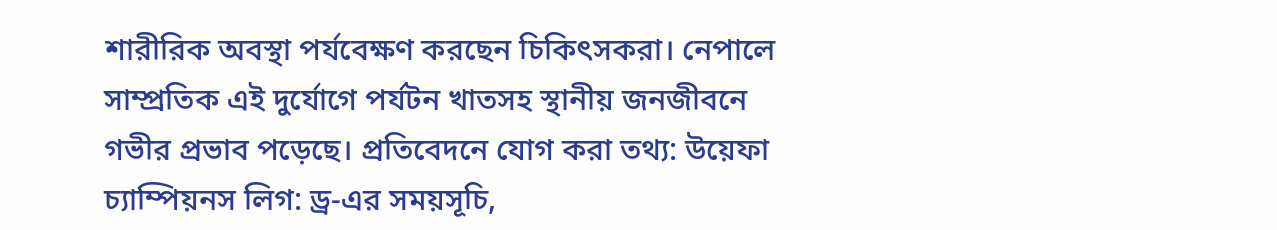শারীরিক অবস্থা পর্যবেক্ষণ করছেন চিকিৎসকরা। নেপালে সাম্প্রতিক এই দুর্যোগে পর্যটন খাতসহ স্থানীয় জনজীবনে গভীর প্রভাব পড়েছে। প্রতিবেদনে যোগ করা তথ্য: উয়েফা চ্যাম্পিয়নস লিগ: ড্র-এর সময়সূচি,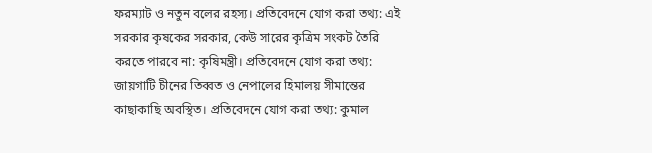ফরম্যাট ও নতুন বলের রহস্য। প্রতিবেদনে যোগ করা তথ্য: এই সরকার কৃষকের সরকার, কেউ সারের কৃত্রিম সংকট তৈরি করতে পারবে না: কৃষিমন্ত্রী। প্রতিবেদনে যোগ করা তথ্য: জায়গাটি চীনের তিব্বত ও নেপালের হিমালয় সীমান্তের কাছাকাছি অবস্থিত। প্রতিবেদনে যোগ করা তথ্য: কুমাল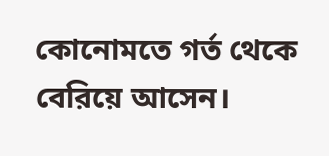কোনোমতে গর্ত থেকে বেরিয়ে আসেন।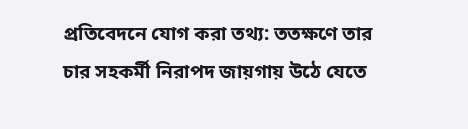প্রতিবেদনে যোগ করা তথ্য: ততক্ষণে তার চার সহকর্মী নিরাপদ জায়গায় উঠে যেতে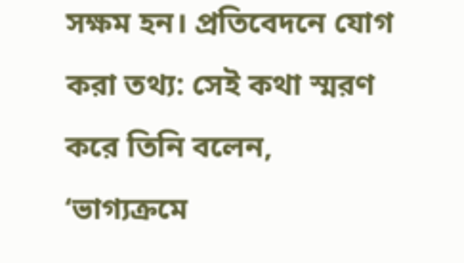সক্ষম হন। প্রতিবেদনে যোগ করা তথ্য: সেই কথা স্মরণ করে তিনি বলেন, ‘ভাগ্যক্রমে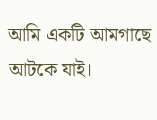আমি একটি আমগাছে আটকে যাই।